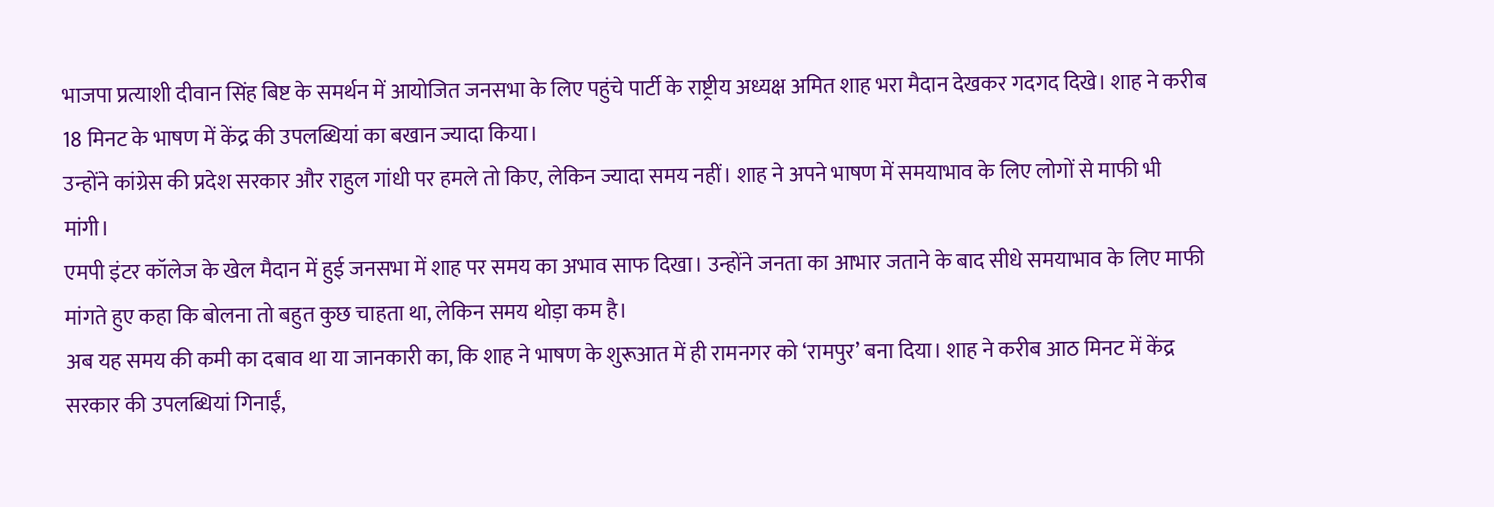भाजपा प्रत्याशी दीवान सिंह बिष्ट के समर्थन में आयोजित जनसभा के लिए पहुंचे पार्टी के राष्ट्रीय अध्यक्ष अमित शाह भरा मैदान देखकर गदगद दिखे। शाह ने करीब 18 मिनट के भाषण में केंद्र की उपलब्धियां का बखान ज्यादा किया।
उन्होंने कांग्रेस की प्रदेश सरकार और राहुल गांधी पर हमले तो किए, लेकिन ज्यादा समय नहीं। शाह ने अपने भाषण में समयाभाव के लिए लोगों से माफी भी मांगी।
एमपी इंटर कॉलेज के खेल मैदान में हुई जनसभा में शाह पर समय का अभाव साफ दिखा। उन्होंने जनता का आभार जताने के बाद सीधे समयाभाव के लिए माफी मांगते हुए कहा कि बोलना तो बहुत कुछ चाहता था, लेकिन समय थोड़ा कम है।
अब यह समय की कमी का दबाव था या जानकारी का, कि शाह ने भाषण के शुरूआत में ही रामनगर को ‘रामपुर’ बना दिया। शाह ने करीब आठ मिनट में केंद्र सरकार की उपलब्धियां गिनाईं,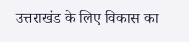उत्तराखंड के लिए विकास का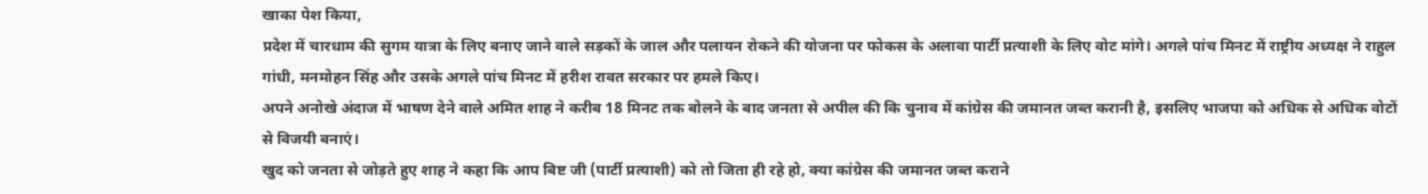खाका पेश किया,
प्रदेश में चारधाम की सुगम यात्रा के लिए बनाए जाने वाले सड़कों के जाल और पलायन रोकने की योजना पर फोकस के अलावा पार्टी प्रत्याशी के लिए वोट मांगे। अगले पांच मिनट में राष्ट्रीय अध्यक्ष ने राहुल गांधी, मनमोहन सिंह और उसके अगले पांच मिनट में हरीश रावत सरकार पर हमले किए।
अपने अनोखे अंदाज में भाषण देने वाले अमित शाह ने करीब 18 मिनट तक बोलने के बाद जनता से अपील की कि चुनाव में कांग्रेस की जमानत जब्त करानी है, इसलिए भाजपा को अधिक से अधिक वोटों से विजयी बनाएं।
खुद को जनता से जोड़ते हुए शाह ने कहा कि आप बिष्ट जी (पार्टी प्रत्याशी) को तो जिता ही रहे हो, क्या कांग्रेस की जमानत जब्त कराने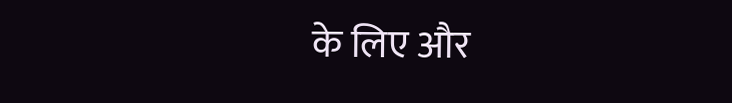के लिए और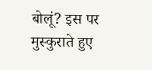बोलूं? इस पर मुस्कुराते हुए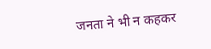जनता ने भी न कहकर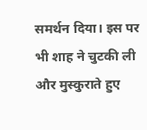समर्थन दिया। इस पर भी शाह ने चुटकी ली और मुस्कुराते हुए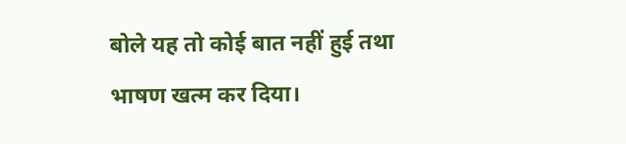बोले यह तो कोई बात नहीं हुई तथा भाषण खत्म कर दिया।